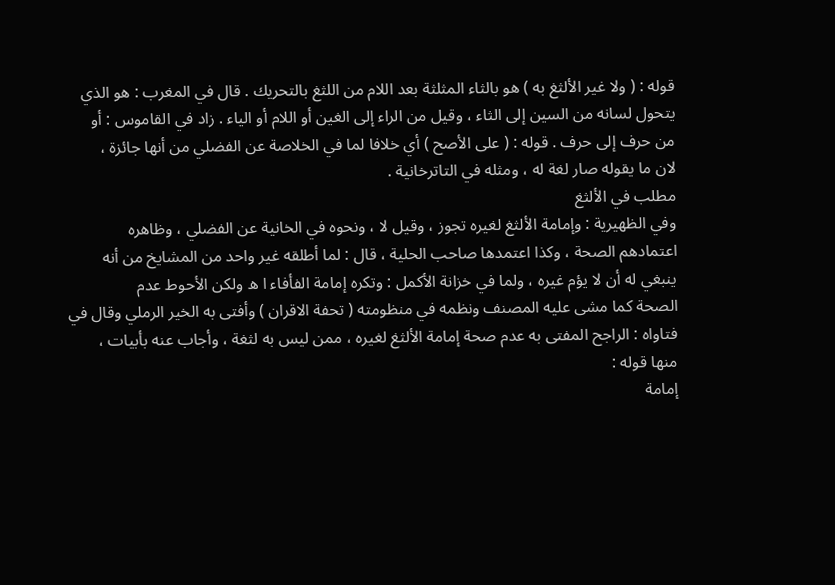قوله : ( ولا غير الألثغ به ) هو بالثاء المثلثة بعد اللام من اللثغ بالتحريك . قال في المغرب : هو الذي
يتحول لسانه من السين إلى الثاء ، وقيل من الراء إلى الغين أو اللام أو الياء . زاد في القاموس : أو
من حرف إلى حرف . قوله : ( على الأصح ) أي خلافا لما في الخلاصة عن الفضلي من أنها جائزة ،
لان ما يقوله صار لغة له ، ومثله في التاترخانية .
مطلب في الألثغ
وفي الظهيرية : وإمامة الألثغ لغيره تجوز ، وقيل لا ، ونحوه في الخانية عن الفضلي ، وظاهره
اعتمادهم الصحة ، وكذا اعتمدها صاحب الحلية ، قال : لما أطلقه غير واحد من المشايخ من أنه
ينبغي له أن لا يؤم غيره ، ولما في خزانة الأكمل : وتكره إمامة الفأفاء ا ه ولكن الأحوط عدم
الصحة كما مشى عليه المصنف ونظمه في منظومته ( تحفة الاقران ) وأفتى به الخير الرملي وقال في
فتاواه : الراجح المفتى به عدم صحة إمامة الألثغ لغيره ، ممن ليس به لثغة ، وأجاب عنه بأبيات ،
منها قوله :
إمامة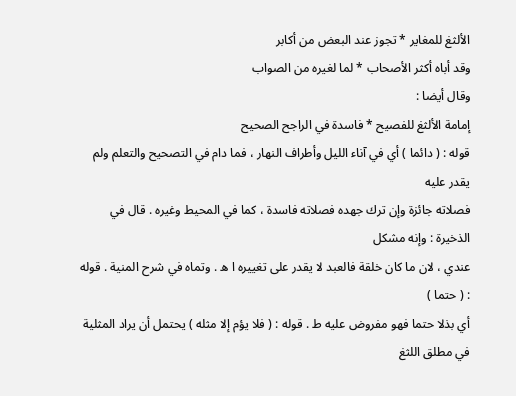الألثغ للمغاير * تجوز عند البعض من أكابر
وقد أباه أكثر الأصحاب * لما لغيره من الصواب
وقال أيضا :
إمامة الألثغ للفصيح * فاسدة في الراجح الصحيح
قوله : ( دائما ) أي في آناء الليل وأطراف النهار ، فما دام في التصحيح والتعلم ولم يقدر عليه
فصلاته جائزة وإن ترك جهده فصلاته فاسدة ، كما في المحيط وغيره . قال في الذخيرة : وإنه مشكل
عندي ، لان ما كان خلقة فالعبد لا يقدر على تغييره ا ه . وتماه في شرح المنية . قوله : ( حتما )
أي بذلا حتما فهو مفروض عليه ط . قوله : ( فلا يؤم إلا مثله ) يحتمل أن يراد المثلية في مطلق اللثغ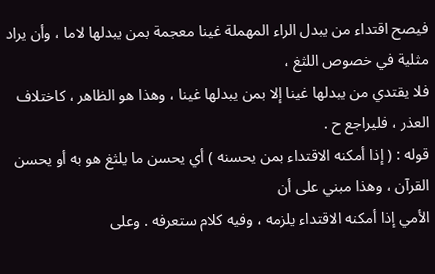فيصح اقتداء من يبدل الراء المهملة غينا معجمة بمن يبدلها لاما ، وأن يراد مثلية في خصوص اللثغ ،
فلا يقتدي من يبدلها غينا إلا بمن يبدلها غينا ، وهذا هو الظاهر ، كاختلاف العذر ، فليراجع ح .
قوله : ( إذا أمكنه الاقتداء بمن يحسنه ) أي يحسن ما يلثغ هو به أو يحسن القرآن ، وهذا مبني على أن
الأمي إذا أمكنه الاقتداء يلزمه ، وفيه كلام ستعرفه . وعلى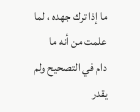ما إذا ترك جهده ، لما علمت من أنه ما
دام في التصحيح ولم يقدر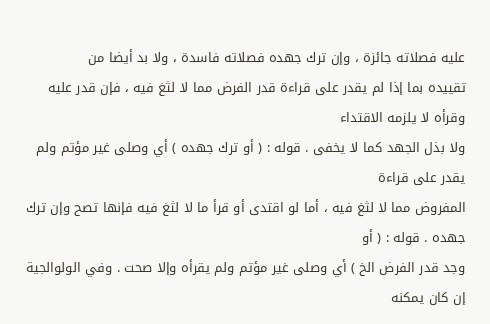عليه فصلاته جائزة ، وإن ترك جهده فصلاته فاسدة ، ولا بد أيضا من
تقييده بما إذا لم يقدر على قراءة قدر الفرض مما لا لثغ فيه ، فإن قدر عليه وقرأه لا يلزمه الاقتداء
ولا بذل الجهد كما لا يخفى . قوله : ( أو ترك جهده ) أي وصلى غير مؤتم ولم يقدر على قراءة
المفروض مما لا لثغ فيه ، أما لو اقتدى أو قرأ ما لا لثغ فيه فإنها تصح وإن ترك جهده . قوله : ( أو
وجد قدر الفرض الخ ) أي وصلى غير مؤتم ولم يقرأه وإلا صحت . وفي الولوالجية إن كان يمكنه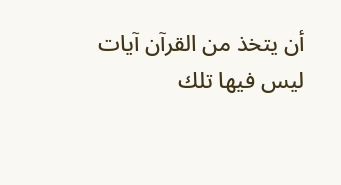أن يتخذ من القرآن آيات ليس فيها تلك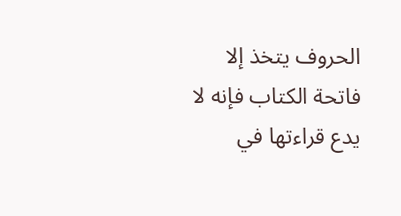الحروف يتخذ إلا فاتحة الكتاب فإنه لا يدع قراءتها في